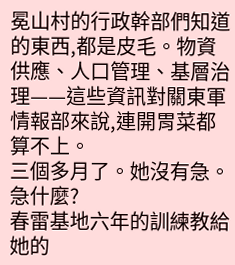冕山村的行政幹部們知道的東西,都是皮毛。物資供應、人口管理、基層治理——這些資訊對關東軍情報部來說,連開胃菜都算不上。
三個多月了。她沒有急。
急什麼?
春雷基地六年的訓練教給她的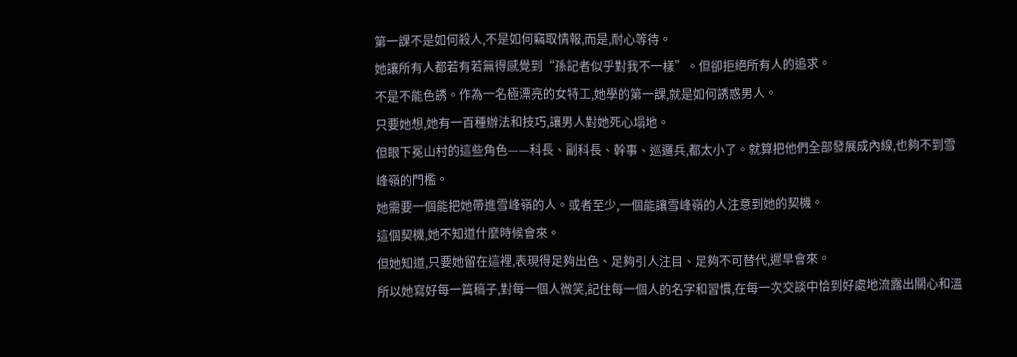第一課不是如何殺人,不是如何竊取情報,而是,耐心等待。
她讓所有人都若有若無得感覺到“孫記者似乎對我不一樣”。但卻拒絕所有人的追求。
不是不能色誘。作為一名極漂亮的女特工,她學的第一課,就是如何誘惑男人。
只要她想,她有一百種辦法和技巧,讓男人對她死心塌地。
但眼下冕山村的這些角色——科長、副科長、幹事、巡邏兵,都太小了。就算把他們全部發展成內線,也夠不到雪峰嶺的門檻。
她需要一個能把她帶進雪峰嶺的人。或者至少,一個能讓雪峰嶺的人注意到她的契機。
這個契機,她不知道什麼時候會來。
但她知道,只要她留在這裡,表現得足夠出色、足夠引人注目、足夠不可替代,遲早會來。
所以她寫好每一篇稿子,對每一個人微笑,記住每一個人的名字和習慣,在每一次交談中恰到好處地流露出關心和溫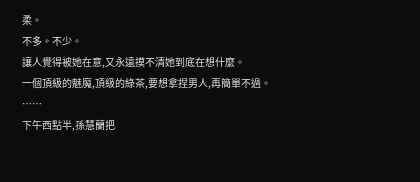柔。
不多。不少。
讓人覺得被她在意,又永遠摸不清她到底在想什麼。
一個頂級的魅魔,頂級的綠茶,要想拿捏男人,再簡單不過。
……
下午西點半,孫慧蘭把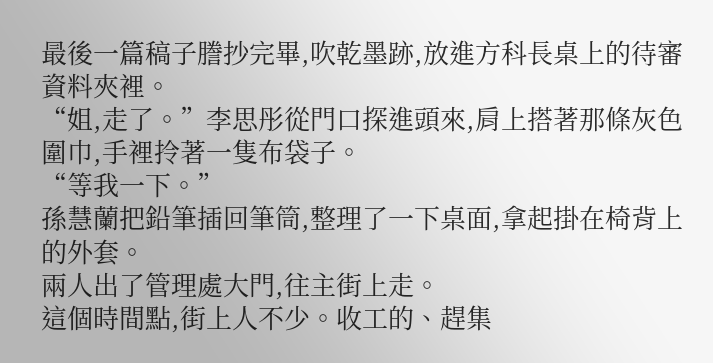最後一篇稿子謄抄完畢,吹乾墨跡,放進方科長桌上的待審資料夾裡。
“姐,走了。”李思彤從門口探進頭來,肩上搭著那條灰色圍巾,手裡拎著一隻布袋子。
“等我一下。”
孫慧蘭把鉛筆插回筆筒,整理了一下桌面,拿起掛在椅背上的外套。
兩人出了管理處大門,往主街上走。
這個時間點,街上人不少。收工的、趕集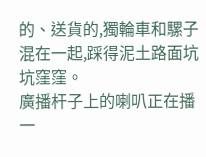的、送貨的,獨輪車和騾子混在一起,踩得泥土路面坑坑窪窪。
廣播杆子上的喇叭正在播一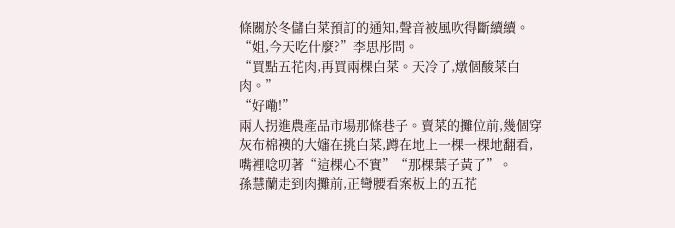條關於冬儲白菜預訂的通知,聲音被風吹得斷續續。
“姐,今天吃什麼?”李思彤問。
“買點五花肉,再買兩棵白菜。天冷了,燉個酸菜白肉。”
“好嘞!”
兩人拐進農產品市場那條巷子。賣菜的攤位前,幾個穿灰布棉襖的大嬸在挑白菜,蹲在地上一棵一棵地翻看,嘴裡唸叨著“這棵心不實”“那棵葉子黃了”。
孫慧蘭走到肉攤前,正彎腰看案板上的五花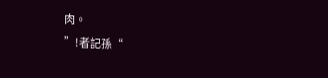肉。
”!者記孫“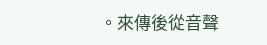。來傳後從音聲